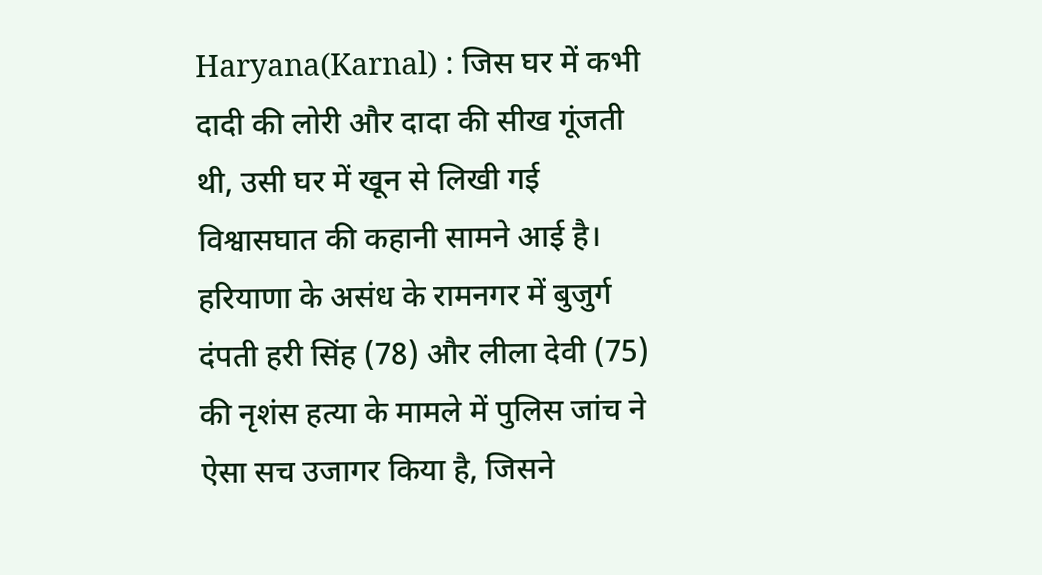Haryana(Karnal) : जिस घर में कभी दादी की लोरी और दादा की सीख गूंजती थी, उसी घर में खून से लिखी गई विश्वासघात की कहानी सामने आई है। हरियाणा के असंध के रामनगर में बुजुर्ग दंपती हरी सिंह (78) और लीला देवी (75) की नृशंस हत्या के मामले में पुलिस जांच ने ऐसा सच उजागर किया है, जिसने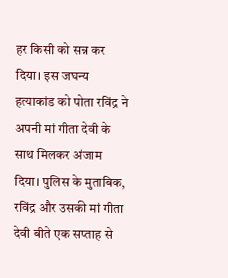हर किसी को सन्न कर दिया। इस जघन्य हत्याकांड को पोता रविंद्र ने अपनी मां गीता देवी के साथ मिलकर अंजाम दिया। पुलिस के मुताबिक, रविंद्र और उसकी मां गीता देवी बीते एक सप्ताह से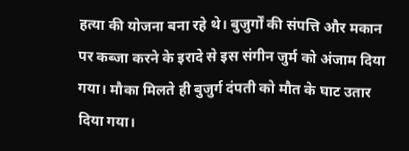हत्या की योजना बना रहे थे। बुजुर्गों की संपत्ति और मकान पर कब्जा करने के इरादे से इस संगीन जुर्म को अंजाम दिया गया। मौका मिलते ही बुजुर्ग दंपती को मौत के घाट उतार दिया गया।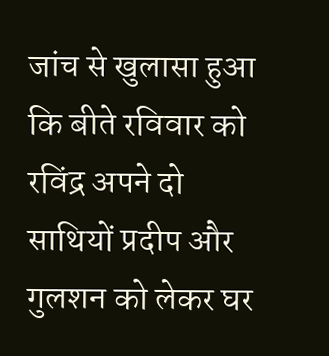जांच से खुलासा हुआ कि बीते रविवार को रविंद्र अपने दो साथियों प्रदीप और गुलशन को लेकर घर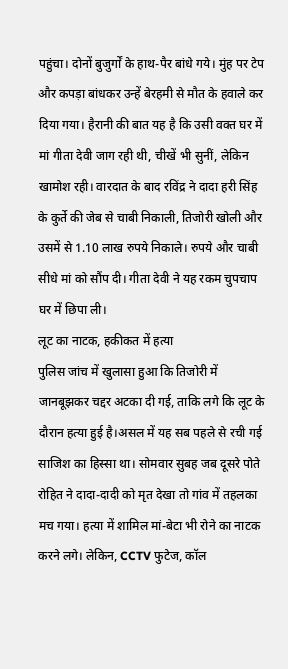पहुंचा। दोनों बुजुर्गों के हाथ-पैर बांधे गये। मुंह पर टेप और कपड़ा बांधकर उन्हें बेरहमी से मौत के हवाले कर दिया गया। हैरानी की बात यह है कि उसी वक्त घर में मां गीता देवी जाग रही थी, चीखें भी सुनीं, लेकिन खामोश रही। वारदात के बाद रविंद्र ने दादा हरी सिंह के कुर्ते की जेब से चाबी निकाली, तिजोरी खोली और उसमें से 1.10 लाख रुपये निकाले। रुपये और चाबी सीधे मां को सौंप दी। गीता देवी ने यह रकम चुपचाप घर में छिपा ली।
लूट का नाटक, हकीकत में हत्या
पुलिस जांच में खुलासा हुआ कि तिजोरी में जानबूझकर चद्दर अटका दी गई, ताकि लगे कि लूट के दौरान हत्या हुई है।असल में यह सब पहले से रची गई साजिश का हिस्सा था। सोमवार सुबह जब दूसरे पोते रोहित ने दादा-दादी को मृत देखा तो गांव में तहलका मच गया। हत्या में शामिल मां-बेटा भी रोने का नाटक करने लगे। लेकिन, CCTV फुटेज, कॉल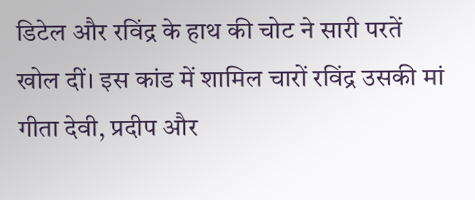डिटेल और रविंद्र के हाथ की चोट ने सारी परतें खोल दीं। इस कांड में शामिल चारों रविंद्र उसकी मां गीता देवी, प्रदीप और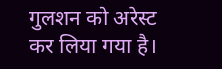गुलशन को अरेस्ट कर लिया गया है।